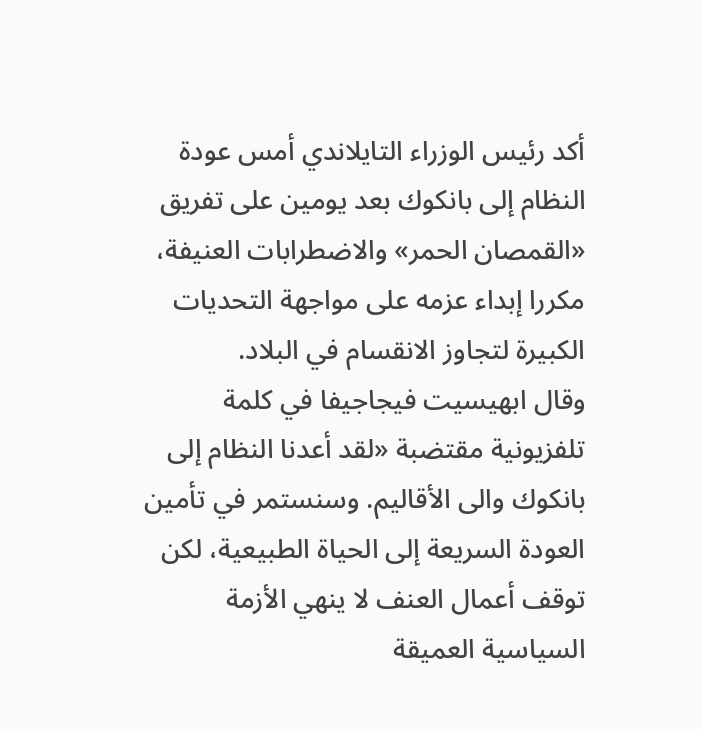أكد رئيس الوزراء التايلاندي أمس عودة النظام إلى بانكوك بعد يومين على تفريق «القمصان الحمر» والاضطرابات العنيفة، مكررا إبداء عزمه على مواجهة التحديات الكبيرة لتجاوز الانقسام في البلاد.
وقال ابهيسيت فيجاجيفا في كلمة تلفزيونية مقتضبة «لقد أعدنا النظام إلى بانكوك والى الأقاليم. وسنستمر في تأمين العودة السريعة إلى الحياة الطبيعية، لكن توقف أعمال العنف لا ينهي الأزمة السياسية العميقة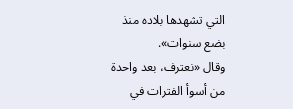التي تشهدها بلاده منذ بضع سنوات».
وقال «نعترف، بعد واحدة من أسوأ الفترات في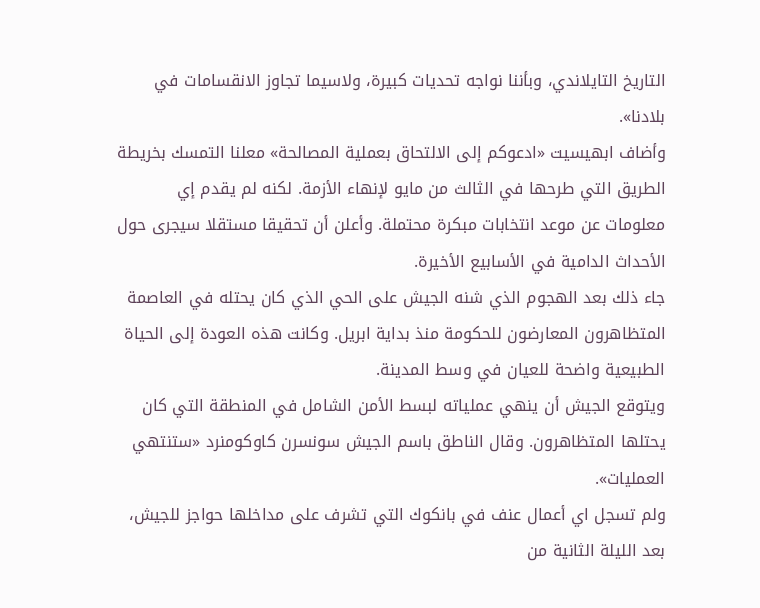التاريخ التايلاندي، وبأننا نواجه تحديات كبيرة، ولاسيما تجاوز الانقسامات في بلادنا».
وأضاف ابهيسيت «ادعوكم إلى الالتحاق بعملية المصالحة» معلنا التمسك بخريطة الطريق التي طرحها في الثالث من مايو لإنهاء الأزمة. لكنه لم يقدم إي معلومات عن موعد انتخابات مبكرة محتملة. وأعلن أن تحقيقا مستقلا سيجرى حول الأحداث الدامية في الأسابيع الأخيرة.
جاء ذلك بعد الهجوم الذي شنه الجيش على الحي الذي كان يحتله في العاصمة المتظاهرون المعارضون للحكومة منذ بداية ابريل. وكانت هذه العودة إلى الحياة الطبيعية واضحة للعيان في وسط المدينة.
ويتوقع الجيش أن ينهي عملياته لبسط الأمن الشامل في المنطقة التي كان يحتلها المتظاهرون. وقال الناطق باسم الجيش سونسرن كاوكومنرد «ستنتهي العمليات».
ولم تسجل اي أعمال عنف في بانكوك التي تشرف على مداخلها حواجز للجيش، بعد الليلة الثانية من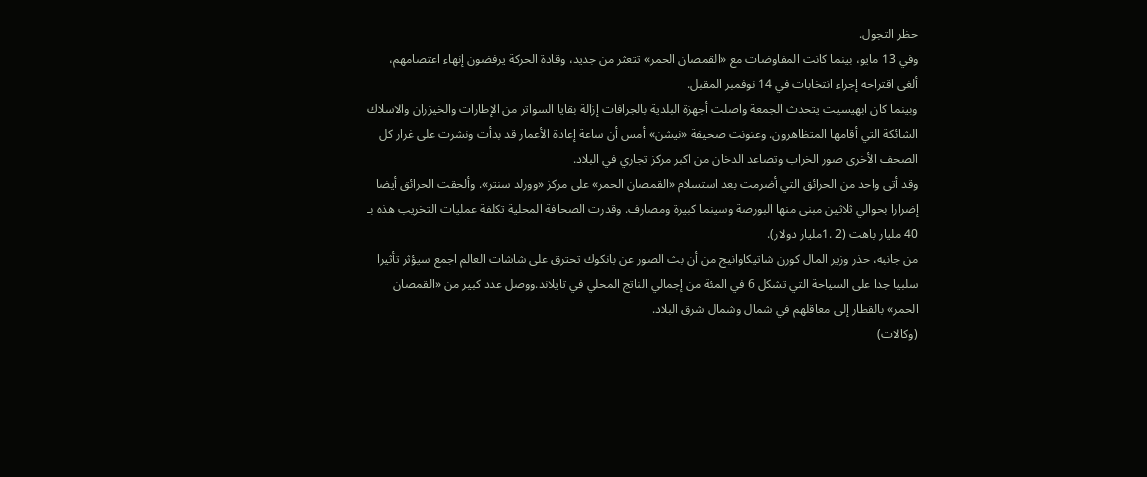حظر التجول.
وفي 13 مايو، بينما كانت المفاوضات مع «القمصان الحمر» تتعثر من جديد، وقادة الحركة يرفضون إنهاء اعتصامهم، ألغى اقتراحه إجراء انتخابات في 14 نوفمبر المقبل.
وبينما كان ابهيسيت يتحدث الجمعة واصلت أجهزة البلدية بالجرافات إزالة بقايا السواتر من الإطارات والخيزران والاسلاك الشائكة التي أقامها المتظاهرون. وعنونت صحيفة «نيشن» أمس أن ساعة إعادة الأعمار قد بدأت ونشرت على غرار كل الصحف الأخرى صور الخراب وتصاعد الدخان من اكبر مركز تجاري في البلاد.
وقد أتى واحد من الحرائق التي أضرمت بعد استسلام «القمصان الحمر» على مركز «وورلد سنتر». وألحقت الحرائق أيضا إضرارا بحوالي ثلاثين مبنى منها البورصة وسينما كبيرة ومصارف. وقدرت الصحافة المحلية تكلفة عمليات التخريب هذه بـ 40 مليار باهت (2 .1مليار دولار).
من جانبه، حذر وزير المال كورن شاتيكاوانيج من أن بث الصور عن بانكوك تحترق على شاشات العالم اجمع سيؤثر تأثيرا سلبيا جدا على السياحة التي تشكل 6 في المئة من إجمالي الناتج المحلي في تايلاند.ووصل عدد كبير من «القمصان الحمر» بالقطار إلى معاقلهم في شمال وشمال شرق البلاد.
(وكالات)